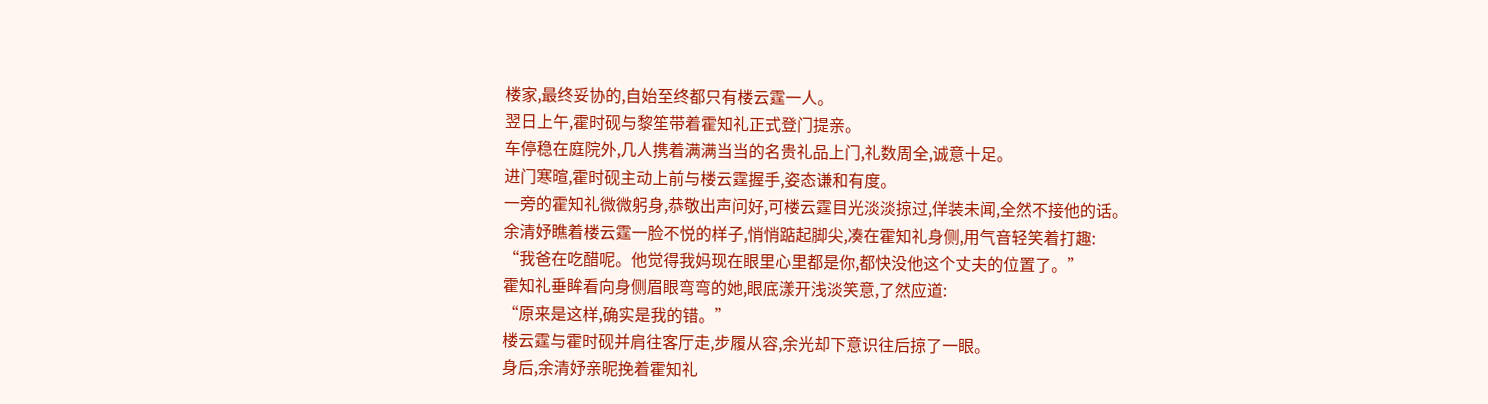楼家,最终妥协的,自始至终都只有楼云霆一人。
翌日上午,霍时砚与黎笙带着霍知礼正式登门提亲。
车停稳在庭院外,几人携着满满当当的名贵礼品上门,礼数周全,诚意十足。
进门寒暄,霍时砚主动上前与楼云霆握手,姿态谦和有度。
一旁的霍知礼微微躬身,恭敬出声问好,可楼云霆目光淡淡掠过,佯装未闻,全然不接他的话。
余清妤瞧着楼云霆一脸不悦的样子,悄悄踮起脚尖,凑在霍知礼身侧,用气音轻笑着打趣:
“我爸在吃醋呢。他觉得我妈现在眼里心里都是你,都快没他这个丈夫的位置了。”
霍知礼垂眸看向身侧眉眼弯弯的她,眼底漾开浅淡笑意,了然应道:
“原来是这样,确实是我的错。”
楼云霆与霍时砚并肩往客厅走,步履从容,余光却下意识往后掠了一眼。
身后,余清妤亲昵挽着霍知礼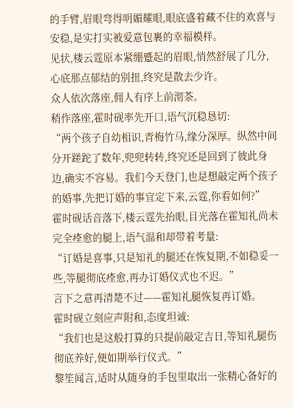的手臂,眉眼弯得明媚耀眼,眼底盛着藏不住的欢喜与安稳,是实打实被爱意包裹的幸福模样。
见状,楼云霆原本紧绷蹙起的眉眼,悄然舒展了几分,心底那点郁结的别扭,终究是散去少许。
众人依次落座,佣人有序上前沏茶。
稍作落座,霍时砚率先开口,语气沉稳恳切:
“两个孩子自幼相识,青梅竹马,缘分深厚。纵然中间分开蹉跎了数年,兜兜转转,终究还是回到了彼此身边,确实不容易。我们今天登门,也是想敲定两个孩子的婚事,先把订婚的事宜定下来,云霆,你看如何?”
霍时砚话音落下,楼云霆先抬眼,目光落在霍知礼尚未完全痊愈的腿上,语气温和却带着考量:
“订婚是喜事,只是知礼的腿还在恢复期,不如稳妥一些,等腿彻底痊愈,再办订婚仪式也不迟。”
言下之意再清楚不过——霍知礼腿恢复再订婚。
霍时砚立刻应声附和,态度坦诚:
“我们也是这般打算的只提前敲定吉日,等知礼腿伤彻底养好,便如期举行仪式。”
黎笙闻言,适时从随身的手包里取出一张精心备好的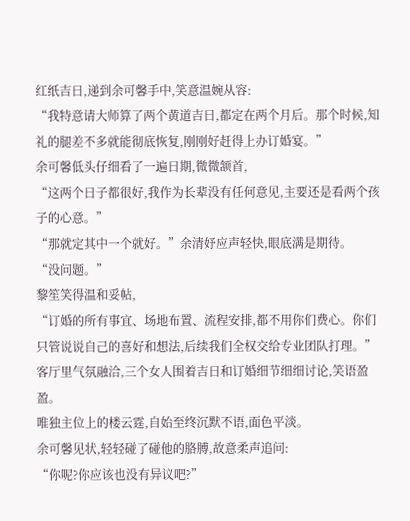红纸吉日,递到余可馨手中,笑意温婉从容:
“我特意请大师算了两个黄道吉日,都定在两个月后。那个时候,知礼的腿差不多就能彻底恢复,刚刚好赶得上办订婚宴。”
余可馨低头仔细看了一遍日期,微微颔首,
“这两个日子都很好,我作为长辈没有任何意见,主要还是看两个孩子的心意。”
“那就定其中一个就好。”余清妤应声轻快,眼底满是期待。
“没问题。”
黎笙笑得温和妥帖,
“订婚的所有事宜、场地布置、流程安排,都不用你们费心。你们只管说说自己的喜好和想法,后续我们全权交给专业团队打理。”
客厅里气氛融洽,三个女人围着吉日和订婚细节细细讨论,笑语盈盈。
唯独主位上的楼云霆,自始至终沉默不语,面色平淡。
余可馨见状,轻轻碰了碰他的胳膊,故意柔声追问:
“你呢?你应该也没有异议吧?”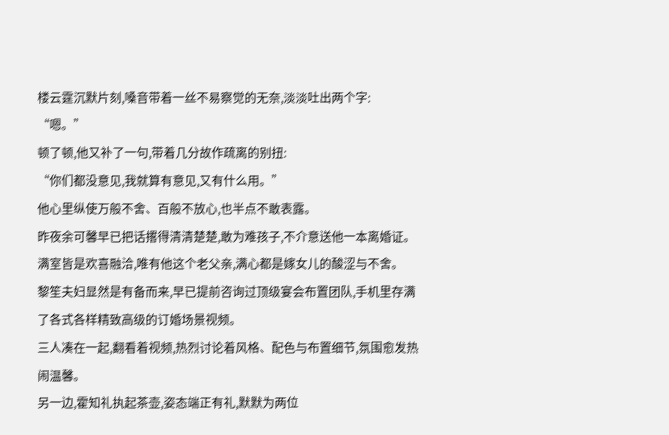楼云霆沉默片刻,嗓音带着一丝不易察觉的无奈,淡淡吐出两个字:
“嗯。”
顿了顿,他又补了一句,带着几分故作疏离的别扭:
“你们都没意见,我就算有意见,又有什么用。”
他心里纵使万般不舍、百般不放心,也半点不敢表露。
昨夜余可馨早已把话撂得清清楚楚,敢为难孩子,不介意送他一本离婚证。
满室皆是欢喜融洽,唯有他这个老父亲,满心都是嫁女儿的酸涩与不舍。
黎笙夫妇显然是有备而来,早已提前咨询过顶级宴会布置团队,手机里存满了各式各样精致高级的订婚场景视频。
三人凑在一起,翻看着视频,热烈讨论着风格、配色与布置细节,氛围愈发热闹温馨。
另一边,霍知礼执起茶壶,姿态端正有礼,默默为两位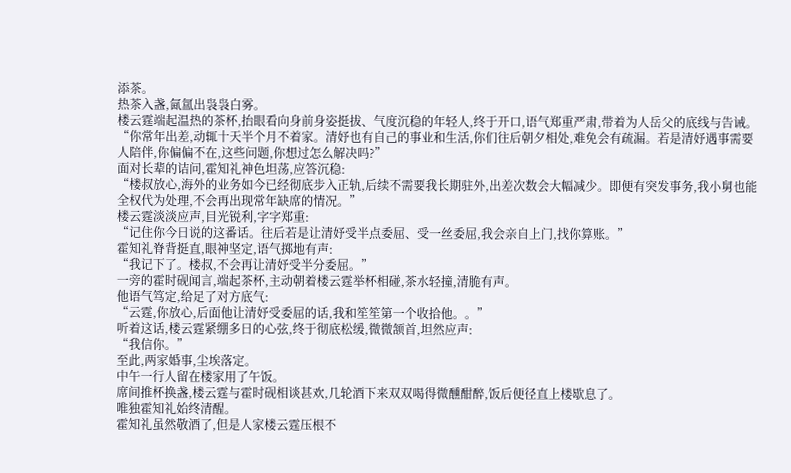添茶。
热茶入盏,氤氲出袅袅白雾。
楼云霆端起温热的茶杯,抬眼看向身前身姿挺拔、气度沉稳的年轻人,终于开口,语气郑重严肃,带着为人岳父的底线与告诫。
“你常年出差,动辄十天半个月不着家。清妤也有自己的事业和生活,你们往后朝夕相处,难免会有疏漏。若是清妤遇事需要人陪伴,你偏偏不在,这些问题,你想过怎么解决吗?”
面对长辈的诘问,霍知礼神色坦荡,应答沉稳:
“楼叔放心,海外的业务如今已经彻底步入正轨,后续不需要我长期驻外,出差次数会大幅减少。即便有突发事务,我小舅也能全权代为处理,不会再出现常年缺席的情况。”
楼云霆淡淡应声,目光锐利,字字郑重:
“记住你今日说的这番话。往后若是让清妤受半点委屈、受一丝委屈,我会亲自上门,找你算账。”
霍知礼脊背挺直,眼神坚定,语气掷地有声:
“我记下了。楼叔,不会再让清妤受半分委屈。”
一旁的霍时砚闻言,端起茶杯,主动朝着楼云霆举杯相碰,茶水轻撞,清脆有声。
他语气笃定,给足了对方底气:
“云霆,你放心,后面他让清妤受委屈的话,我和笙笙第一个收拾他。。”
听着这话,楼云霆紧绷多日的心弦,终于彻底松缓,微微颔首,坦然应声:
“我信你。”
至此,两家婚事,尘埃落定。
中午一行人留在楼家用了午饭。
席间推杯换盏,楼云霆与霍时砚相谈甚欢,几轮酒下来双双喝得微醺酣醉,饭后便径直上楼歇息了。
唯独霍知礼始终清醒。
霍知礼虽然敬酒了,但是人家楼云霆压根不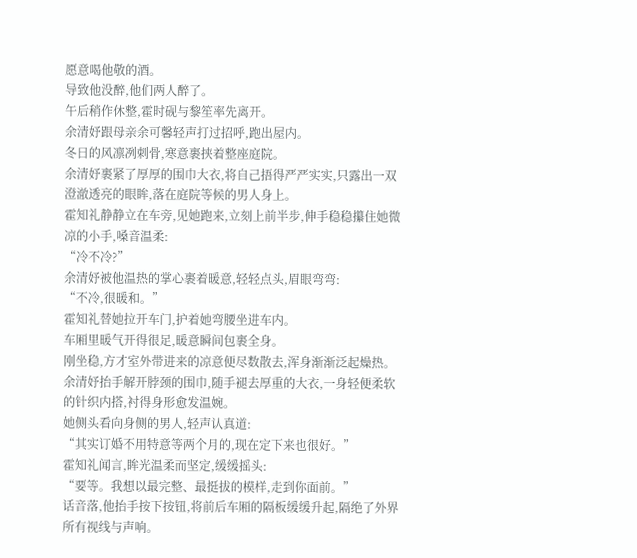愿意喝他敬的酒。
导致他没醉,他们两人醉了。
午后稍作休整,霍时砚与黎笙率先离开。
余清妤跟母亲余可馨轻声打过招呼,跑出屋内。
冬日的风凛冽刺骨,寒意裹挟着整座庭院。
余清妤裹紧了厚厚的围巾大衣,将自己捂得严严实实,只露出一双澄澈透亮的眼眸,落在庭院等候的男人身上。
霍知礼静静立在车旁,见她跑来,立刻上前半步,伸手稳稳攥住她微凉的小手,嗓音温柔:
“冷不冷?”
余清妤被他温热的掌心裹着暖意,轻轻点头,眉眼弯弯:
“不冷,很暖和。”
霍知礼替她拉开车门,护着她弯腰坐进车内。
车厢里暖气开得很足,暖意瞬间包裹全身。
刚坐稳,方才室外带进来的凉意便尽数散去,浑身渐渐泛起燥热。
余清妤抬手解开脖颈的围巾,随手褪去厚重的大衣,一身轻便柔软的针织内搭,衬得身形愈发温婉。
她侧头看向身侧的男人,轻声认真道:
“其实订婚不用特意等两个月的,现在定下来也很好。”
霍知礼闻言,眸光温柔而坚定,缓缓摇头:
“要等。我想以最完整、最挺拔的模样,走到你面前。”
话音落,他抬手按下按钮,将前后车厢的隔板缓缓升起,隔绝了外界所有视线与声响。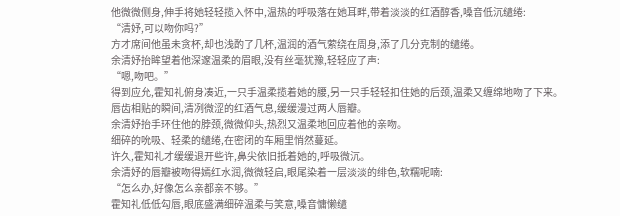他微微侧身,伸手将她轻轻揽入怀中,温热的呼吸落在她耳畔,带着淡淡的红酒醇香,嗓音低沉缱绻:
“清妤,可以吻你吗?”
方才席间他虽未贪杯,却也浅酌了几杯,温润的酒气萦绕在周身,添了几分克制的缱绻。
余清妤抬眸望着他深邃温柔的眉眼,没有丝毫犹豫,轻轻应了声:
“嗯,吻吧。”
得到应允,霍知礼俯身凑近,一只手温柔揽着她的腰,另一只手轻轻扣住她的后颈,温柔又缠绵地吻了下来。
唇齿相贴的瞬间,清冽微涩的红酒气息,缓缓漫过两人唇瓣。
余清妤抬手环住他的脖颈,微微仰头,热烈又温柔地回应着他的亲吻。
细碎的吮吸、轻柔的缱绻,在密闭的车厢里悄然蔓延。
许久,霍知礼才缓缓退开些许,鼻尖依旧抵着她的,呼吸微沉。
余清妤的唇瓣被吻得嫣红水润,微微轻启,眼尾染着一层淡淡的绯色,软糯呢喃:
“怎么办,好像怎么亲都亲不够。”
霍知礼低低勾唇,眼底盛满细碎温柔与笑意,嗓音慵懒缱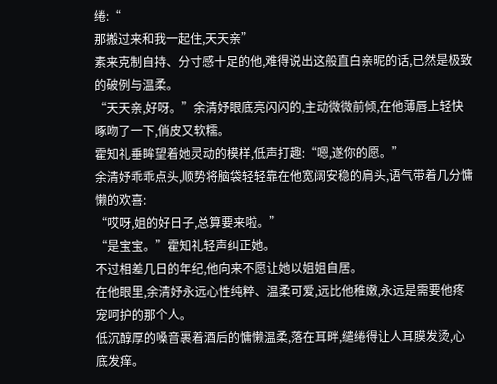绻:“
那搬过来和我一起住,天天亲”
素来克制自持、分寸感十足的他,难得说出这般直白亲昵的话,已然是极致的破例与温柔。
“天天亲,好呀。”余清妤眼底亮闪闪的,主动微微前倾,在他薄唇上轻快啄吻了一下,俏皮又软糯。
霍知礼垂眸望着她灵动的模样,低声打趣:“嗯,遂你的愿。”
余清妤乖乖点头,顺势将脑袋轻轻靠在他宽阔安稳的肩头,语气带着几分慵懒的欢喜:
“哎呀,姐的好日子,总算要来啦。”
“是宝宝。”霍知礼轻声纠正她。
不过相差几日的年纪,他向来不愿让她以姐姐自居。
在他眼里,余清妤永远心性纯粹、温柔可爱,远比他稚嫩,永远是需要他疼宠呵护的那个人。
低沉醇厚的嗓音裹着酒后的慵懒温柔,落在耳畔,缱绻得让人耳膜发烫,心底发痒。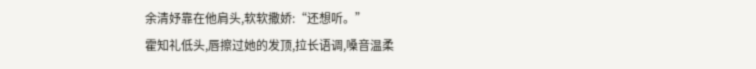余清妤靠在他肩头,软软撒娇:“还想听。”
霍知礼低头,唇擦过她的发顶,拉长语调,嗓音温柔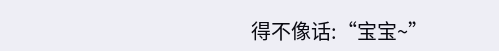得不像话:“宝宝~”